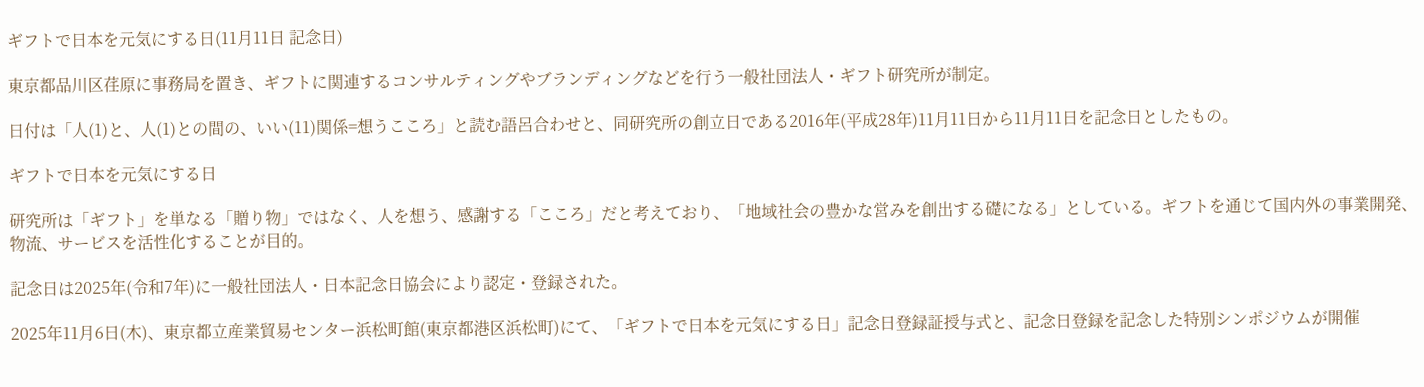ギフトで日本を元気にする日(11月11日 記念日)

東京都品川区荏原に事務局を置き、ギフトに関連するコンサルティングやブランディングなどを行う一般社団法人・ギフト研究所が制定。

日付は「人(1)と、人(1)との間の、いい(11)関係=想うこころ」と読む語呂合わせと、同研究所の創立日である2016年(平成28年)11月11日から11月11日を記念日としたもの。

ギフトで日本を元気にする日

研究所は「ギフト」を単なる「贈り物」ではなく、人を想う、感謝する「こころ」だと考えており、「地域社会の豊かな営みを創出する礎になる」としている。ギフトを通じて国内外の事業開発、物流、サービスを活性化することが目的。

記念日は2025年(令和7年)に一般社団法人・日本記念日協会により認定・登録された。

2025年11月6日(木)、東京都立産業貿易センター浜松町館(東京都港区浜松町)にて、「ギフトで日本を元気にする日」記念日登録証授与式と、記念日登録を記念した特別シンポジウムが開催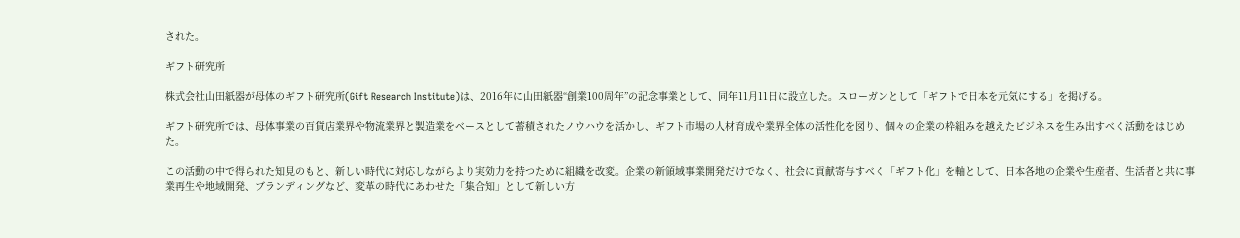された。

ギフト研究所

株式会社山田紙器が母体のギフト研究所(Gift Research Institute)は、2016年に山田紙器“創業100周年”の記念事業として、同年11月11日に設立した。スローガンとして「ギフトで日本を元気にする」を掲げる。

ギフト研究所では、母体事業の百貨店業界や物流業界と製造業をベースとして蓄積されたノウハウを活かし、ギフト市場の人材育成や業界全体の活性化を図り、個々の企業の枠組みを越えたビジネスを生み出すべく活動をはじめた。

この活動の中で得られた知見のもと、新しい時代に対応しながらより実効力を持つために組織を改変。企業の新領域事業開発だけでなく、社会に貢献寄与すべく「ギフト化」を軸として、日本各地の企業や生産者、生活者と共に事業再生や地域開発、ブランディングなど、変革の時代にあわせた「集合知」として新しい方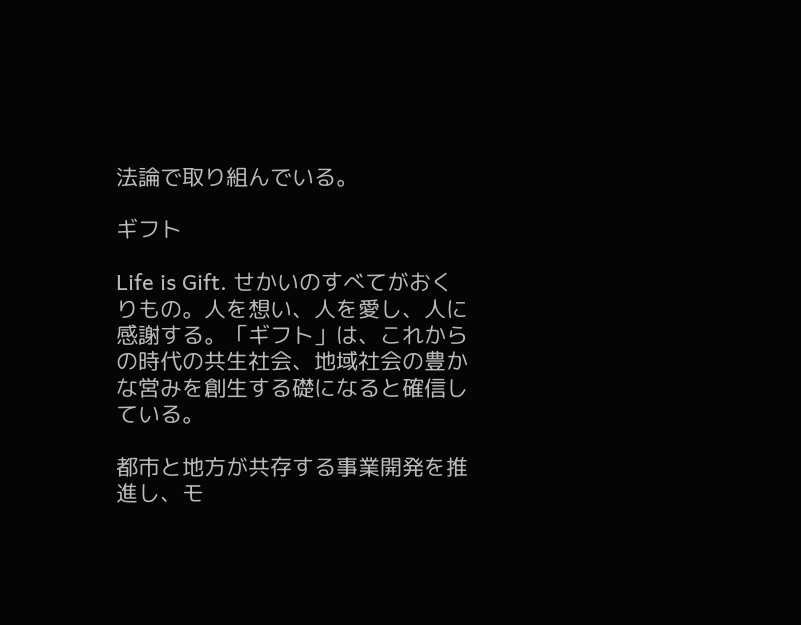法論で取り組んでいる。

ギフト

Life is Gift. せかいのすべてがおくりもの。人を想い、人を愛し、人に感謝する。「ギフト」は、これからの時代の共生社会、地域社会の豊かな営みを創生する礎になると確信している。

都市と地方が共存する事業開発を推進し、モ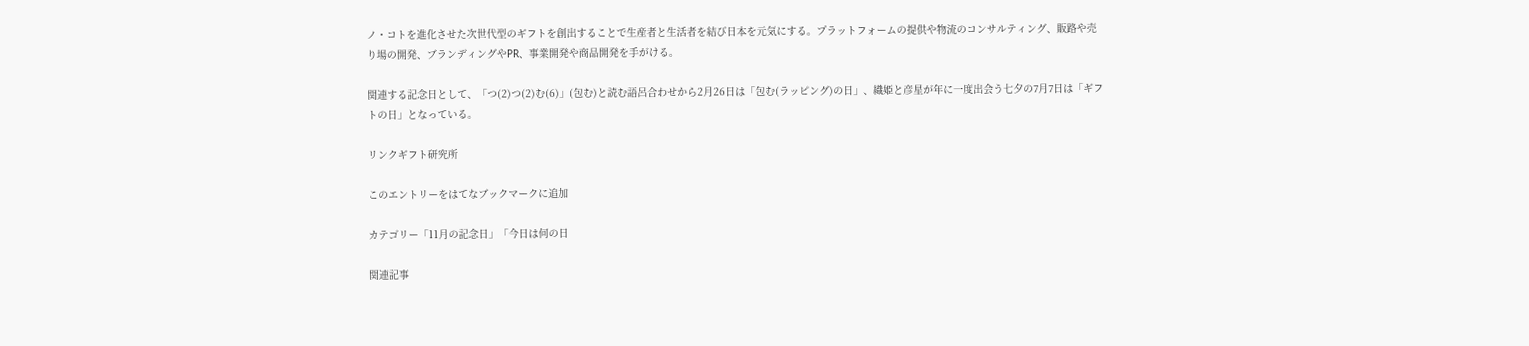ノ・コトを進化させた次世代型のギフトを創出することで生産者と生活者を結び日本を元気にする。プラットフォームの提供や物流のコンサルティング、販路や売り場の開発、ブランディングやPR、事業開発や商品開発を手がける。

関連する記念日として、「つ(2)つ(2)む(6)」(包む)と読む語呂合わせから2月26日は「包む(ラッピング)の日」、織姫と彦星が年に一度出会う七夕の7月7日は「ギフトの日」となっている。

リンクギフト研究所

このエントリーをはてなブックマークに追加

カテゴリー「11月の記念日」「今日は何の日

関連記事